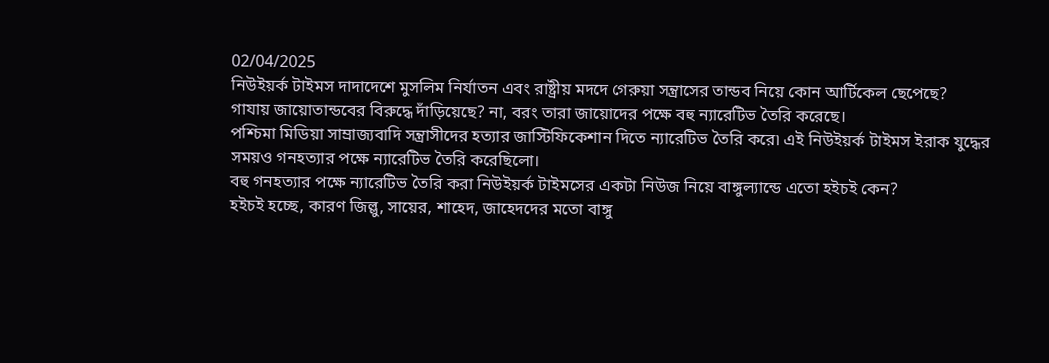02/04/2025
নিউইয়র্ক টাইমস দাদাদেশে মুসলিম নির্যাতন এবং রাষ্ট্রীয় মদদে গেরুয়া সন্ত্রাসের তান্ডব নিয়ে কোন আর্টিকেল ছেপেছে?
গাযায় জায়োতান্ডবের বিরুদ্ধে দাঁড়িয়েছে? না, বরং তারা জায়োদের পক্ষে বহু ন্যারেটিভ তৈরি করেছে।
পশ্চিমা মিডিয়া সাম্রাজ্যবাদি সন্ত্রাসীদের হত্যার জাস্টিফিকেশান দিতে ন্যারেটিভ তৈরি করে৷ এই নিউইয়র্ক টাইমস ইরাক যুদ্ধের সময়ও গনহত্যার পক্ষে ন্যারেটিভ তৈরি করেছিলো।
বহু গনহত্যার পক্ষে ন্যারেটিভ তৈরি করা নিউইয়র্ক টাইমসের একটা নিউজ নিয়ে বাঙ্গুল্যান্ডে এতো হইচই কেন?
হইচই হচ্ছে, কারণ জিল্লু, সায়ের, শাহেদ, জাহেদদের মতো বাঙ্গু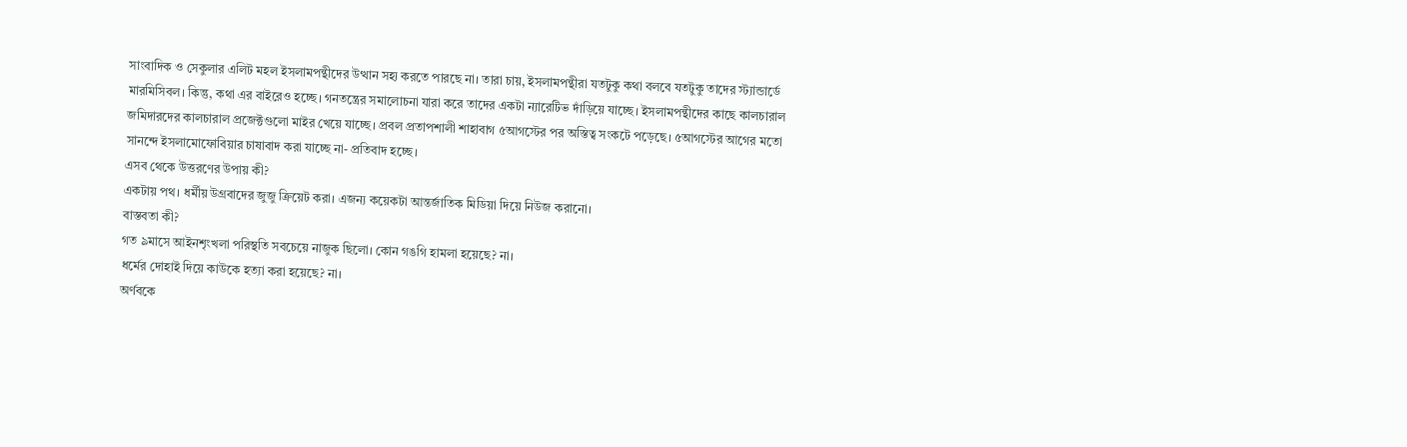সাংবাদিক ও সেকুলার এলিট মহল ইসলামপন্থীদের উত্থান সহ্য করতে পারছে না। তারা চায়, ইসলামপন্থীরা যতটুকু কথা বলবে যতটুকু তাদের স্ট্যান্ডার্ডে মারমিসিবল। কিন্তু, কথা এর বাইরেও হচ্ছে। গনতন্ত্রের সমালোচনা যারা করে তাদের একটা ন্যারেটিভ দাঁড়িয়ে যাচ্ছে। ইসলামপন্থীদের কাছে কালচারাল জমিদারদের কালচারাল প্রজেক্টগুলো মাইর খেয়ে যাচ্ছে। প্রবল প্রতাপশালী শাহাবাগ ৫আগস্টের পর অস্তিত্ব সংকটে পড়েছে। ৫আগস্টের আগের মতো সানন্দে ইসলামোফোবিয়ার চাষাবাদ করা যাচ্ছে না- প্রতিবাদ হচ্ছে।
এসব থেকে উত্তরণের উপায় কী?
একটায় পথ। ধর্মীয় উগ্রবাদের জুজু ক্রিয়েট করা। এজন্য কয়েকটা আন্তর্জাতিক মিডিয়া দিয়ে নিউজ করানো।
বাস্তবতা কী?
গত ৯মাসে আইনশৃংখলা পরিস্থতি সবচেয়ে নাজুক ছিলো। কোন গঙগি হামলা হয়েছে? না।
ধর্মের দোহাই দিয়ে কাউকে হত্যা করা হয়েছে? না।
অর্ণবকে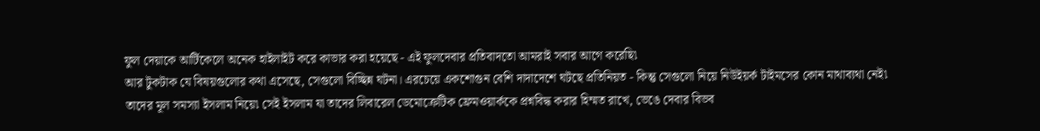ফুল দেয়াকে আর্টিকেলে অনেক হাইলাইট করে কাভার করা হয়েছে - এই ফুলদেবার প্রতিবাদতো আমরাই সবার আগে করেছি৷
আর টুকটাক যে বিষয়গুলোর কথা এসেছে, সেগুলো বিচ্ছিন্ন ঘটনা। এরচেয়ে একশোগুন বেশি দাদাদেশে ঘটছে প্রতিনিয়ত - কিন্তু সেগুলো নিয়ে নিউইয়র্ক টাইমসের কোন মাথাব্যথা নেই৷
তাদের মূল সমস্যা ইসলাম নিয়ে৷ সেই ইসলাম যা তাদের লিবারেল ডেমোক্রেটিক ফ্রেমওয়ার্ককে প্রশ্নবিদ্ধ করার হিম্মত রাখে, ভেঙে দেবার বিভব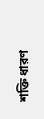শক্তি ধারণ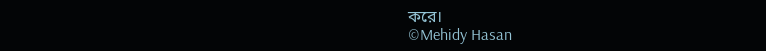করে।
©Mehidy Hasan